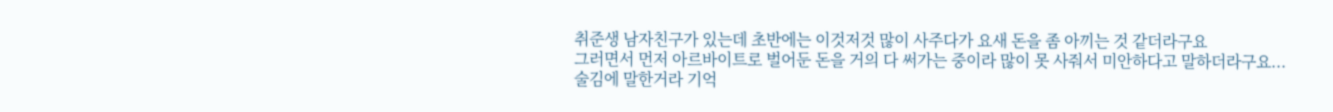취준생 남자친구가 있는데 초반에는 이것저것 많이 사주다가 요새 돈을 좀 아끼는 것 같더라구요
그러면서 먼저 아르바이트로 벌어둔 돈을 거의 다 써가는 중이라 많이 못 사줘서 미안하다고 말하더라구요...
술김에 말한거라 기억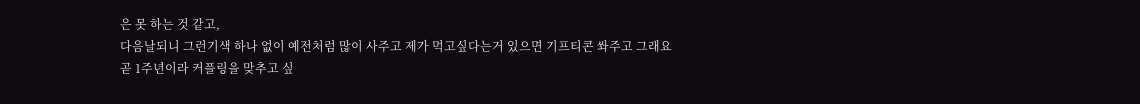은 못 하는 것 같고,
다음날되니 그런기색 하나 없이 예전처럼 많이 사주고 제가 먹고싶다는거 있으면 기프티콘 쏴주고 그래요
곧 1주년이라 커플링을 맞추고 싶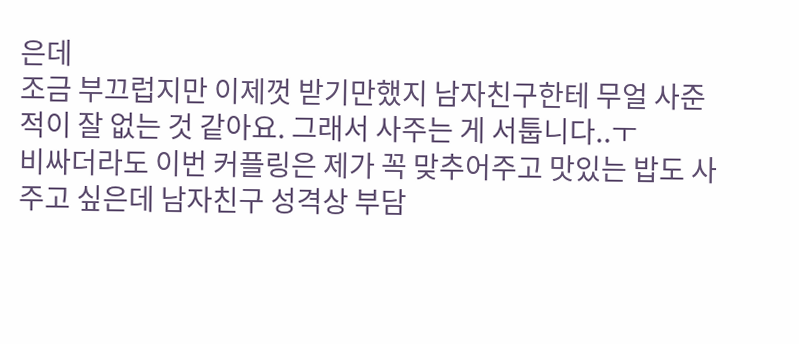은데
조금 부끄럽지만 이제껏 받기만했지 남자친구한테 무얼 사준적이 잘 없는 것 같아요. 그래서 사주는 게 서툽니다..ㅜ
비싸더라도 이번 커플링은 제가 꼭 맞추어주고 맛있는 밥도 사주고 싶은데 남자친구 성격상 부담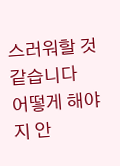스러워할 것 같습니다
어떻게 해야지 안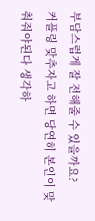부담스럽게 잘 전해줄 수 있을까요?
커플링 맞추자고 하면 당연히 본인이 맞춰줘야된다 생각하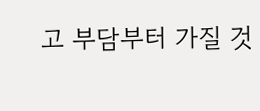고 부담부터 가질 것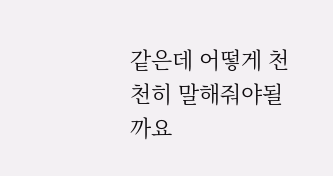같은데 어떻게 천천히 말해줘야될까요